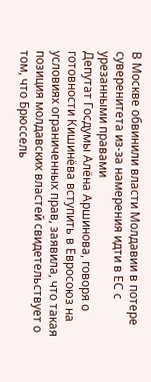В Москве обвинили власти Молдавии в потере суверенитета из-за намерения идти в ЕС с урезанными правами
Депутат Госдумы Алёна Аршинова, говоря о готовности Кишинёва вступить в Евросоюз на условиях ограниченных прав, заявила, что такая позиция молдавских властей свидетельствует о том, что Брюссель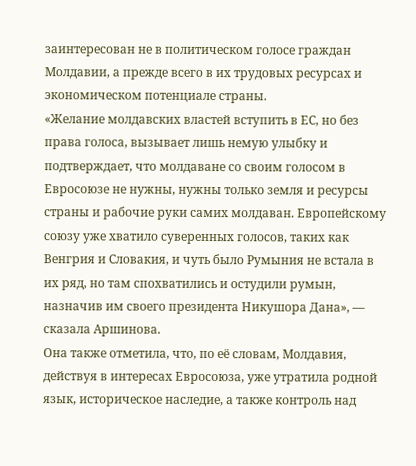заинтересован не в политическом голосе граждан Молдавии, а прежде всего в их трудовых ресурсах и экономическом потенциале страны.
«Желание молдавских властей вступить в ЕС, но без права голоса, вызывает лишь немую улыбку и подтверждает, что молдаване со своим голосом в Евросоюзе не нужны, нужны только земля и ресурсы страны и рабочие руки самих молдаван. Европейскому союзу уже хватило суверенных голосов, таких как Венгрия и Словакия, и чуть было Румыния не встала в их ряд, но там спохватились и остудили румын, назначив им своего президента Никушора Дана», — сказала Аршинова.
Она также отметила, что, по её словам, Молдавия, действуя в интересах Евросоюза, уже утратила родной язык, историческое наследие, а также контроль над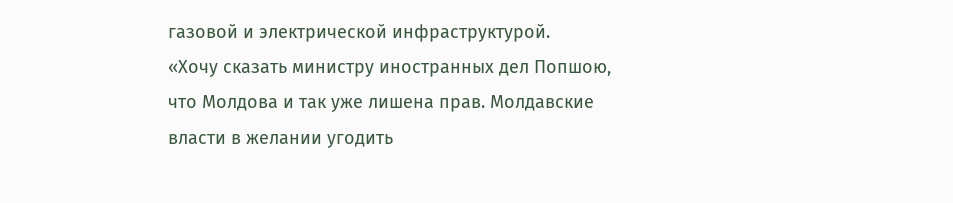газовой и электрической инфраструктурой.
«Хочу сказать министру иностранных дел Попшою, что Молдова и так уже лишена прав. Молдавские власти в желании угодить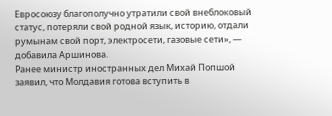Евросоюзу благополучно утратили свой внеблоковый статус, потеряли свой родной язык, историю, отдали румынам свой порт, электросети, газовые сети», — добавила Аршинова.
Ранее министр иностранных дел Михай Попшой заявил, что Молдавия готова вступить в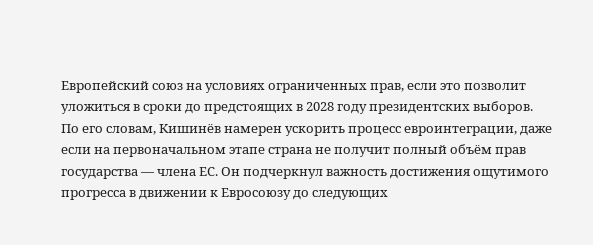Европейский союз на условиях ограниченных прав, если это позволит уложиться в сроки до предстоящих в 2028 году президентских выборов.
По его словам, Кишинёв намерен ускорить процесс евроинтеграции, даже если на первоначальном этапе страна не получит полный объём прав государства — члена ЕС. Он подчеркнул важность достижения ощутимого прогресса в движении к Евросоюзу до следующих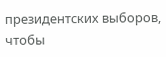президентских выборов, чтобы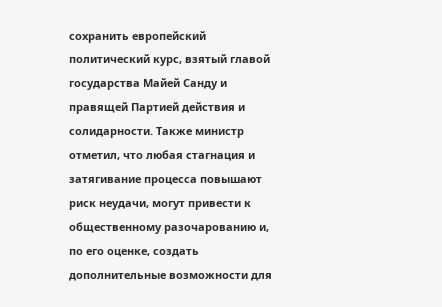сохранить европейский политический курс, взятый главой государства Майей Санду и правящей Партией действия и солидарности. Также министр отметил, что любая стагнация и затягивание процесса повышают риск неудачи, могут привести к общественному разочарованию и, по его оценке, создать дополнительные возможности для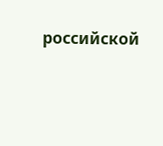российской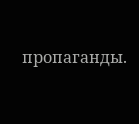пропаганды.